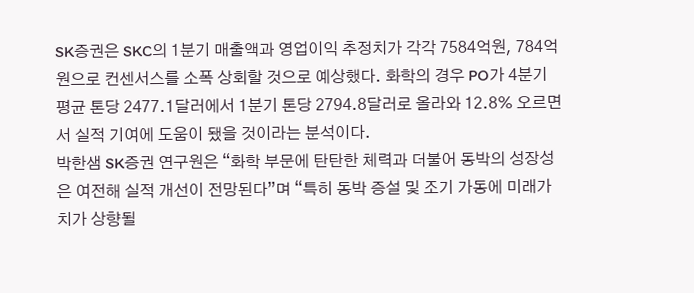SK증권은 SKC의 1분기 매출액과 영업이익 추정치가 각각 7584억원, 784억원으로 컨센서스를 소폭 상회할 것으로 예상했다. 화학의 경우 PO가 4분기 평균 톤당 2477.1달러에서 1분기 톤당 2794.8달러로 올라와 12.8% 오르면서 실적 기여에 도움이 됐을 것이라는 분석이다.
박한샘 SK증권 연구원은 “화학 부문에 탄탄한 체력과 더불어 동박의 성장성은 여전해 실적 개선이 전망된다”며 “특히 동박 증설 및 조기 가동에 미래가치가 상향될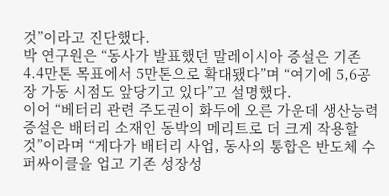것”이라고 진단했다.
박 연구원은 “동사가 발표했던 말레이시아 증설은 기존 4.4만톤 목표에서 5만톤으로 확대됐다”며 “여기에 5,6공장 가동 시점도 앞당기고 있다”고 설명했다.
이어 “베터리 관련 주도권이 화두에 오른 가운데 생산능력 증설은 배터리 소재인 동박의 메리트로 더 크게 작용할 것”이라며 “게다가 배터리 사업, 동사의 통합은 반도체 수퍼싸이클을 업고 기존 성장성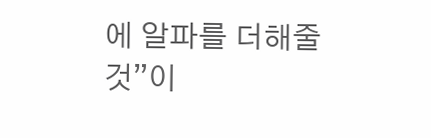에 알파를 더해줄 것”이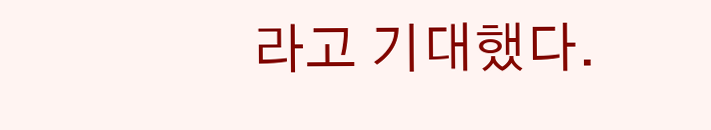라고 기대했다.